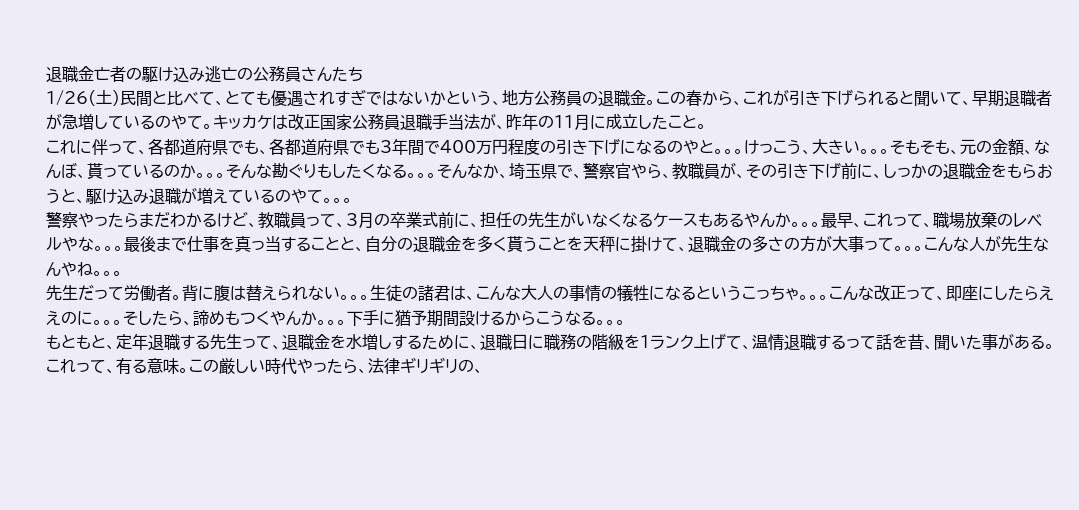退職金亡者の駆け込み逃亡の公務員さんたち
1/26(土)民間と比べて、とても優遇されすぎではないかという、地方公務員の退職金。この春から、これが引き下げられると聞いて、早期退職者が急増しているのやて。キッカケは改正国家公務員退職手当法が、昨年の11月に成立したこと。
これに伴って、各都道府県でも、各都道府県でも3年間で400万円程度の引き下げになるのやと。。。けっこう、大きい。。。そもそも、元の金額、なんぼ、貰っているのか。。。そんな勘ぐりもしたくなる。。。そんなか、埼玉県で、警察官やら、教職員が、その引き下げ前に、しっかの退職金をもらおうと、駆け込み退職が増えているのやて。。。
警察やったらまだわかるけど、教職員って、3月の卒業式前に、担任の先生がいなくなるケースもあるやんか。。。最早、これって、職場放棄のレベルやな。。。最後まで仕事を真っ当することと、自分の退職金を多く貰うことを天秤に掛けて、退職金の多さの方が大事って。。。こんな人が先生なんやね。。。
先生だって労働者。背に腹は替えられない。。。生徒の諸君は、こんな大人の事情の犠牲になるというこっちゃ。。。こんな改正って、即座にしたらええのに。。。そしたら、諦めもつくやんか。。。下手に猶予期間設けるからこうなる。。。
もともと、定年退職する先生って、退職金を水増しするために、退職日に職務の階級を1ランク上げて、温情退職するって話を昔、聞いた事がある。これって、有る意味。この厳しい時代やったら、法律ギリギリの、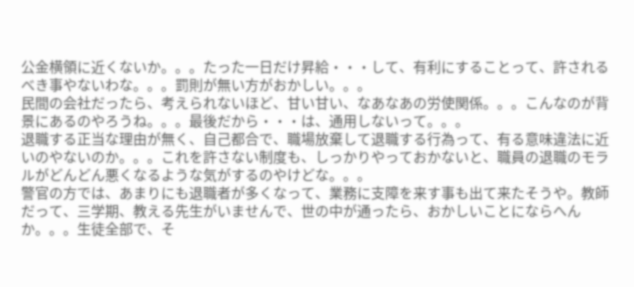公金横領に近くないか。。。たった一日だけ昇給・・・して、有利にすることって、許されるべき事やないわな。。。罰則が無い方がおかしい。。。
民間の会社だったら、考えられないほど、甘い甘い、なあなあの労使関係。。。こんなのが背景にあるのやろうね。。。最後だから・・・は、通用しないって。。。
退職する正当な理由が無く、自己都合で、職場放棄して退職する行為って、有る意味違法に近いのやないのか。。。これを許さない制度も、しっかりやっておかないと、職員の退職のモラルがどんどん悪くなるような気がするのやけどな。。。
警官の方では、あまりにも退職者が多くなって、業務に支障を来す事も出て来たそうや。教師だって、三学期、教える先生がいませんで、世の中が通ったら、おかしいことにならへんか。。。生徒全部で、そ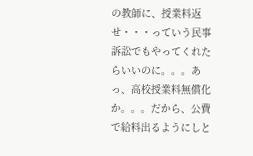の教師に、授業料返せ・・・っていう民事訴訟でもやってくれたらいいのに。。。あっ、高校授業料無償化か。。。だから、公費で給料出るようにしと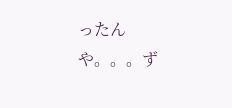ったんや。。。ず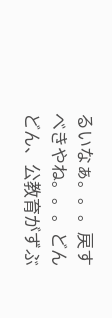るいなぁ。。。戻すべきやね。。。どんどん、公教育がずぶ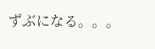ずぶになる。。。